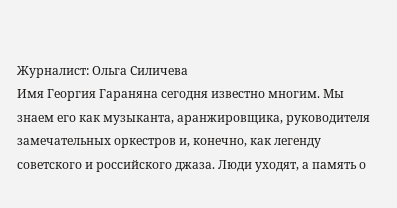Журналист: Ольга Силичева
Имя Георгия Гараняна сегодня известно многим. Мы знаем его как музыканта, аранжировщика, руководителя замечательных оркестров и, конечно, как легенду советского и российского джаза. Люди уходят, а память о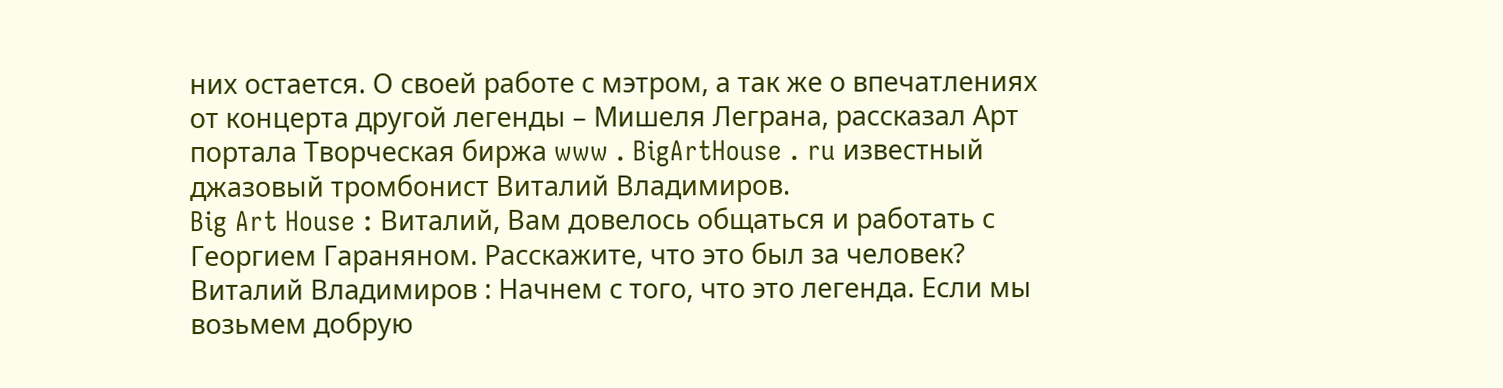них остается. О своей работе с мэтром, а так же о впечатлениях от концерта другой легенды – Мишеля Леграна, рассказал Арт портала Творческая биржа www . BigArtHouse . ru известный джазовый тромбонист Виталий Владимиров.
Big Art House : Виталий, Вам довелось общаться и работать с Георгием Гараняном. Расскажите, что это был за человек?
Виталий Владимиров : Начнем с того, что это легенда. Если мы возьмем добрую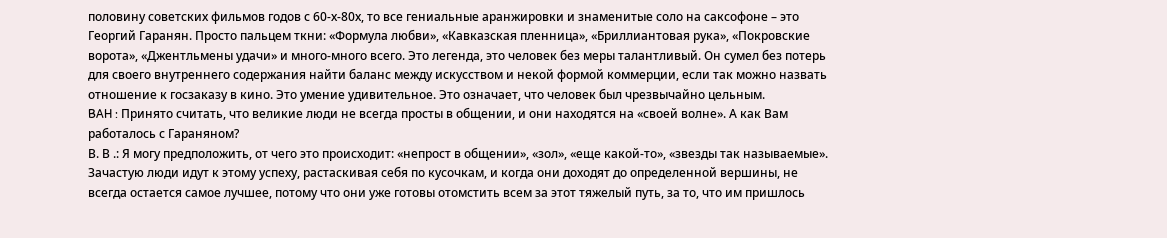половину советских фильмов годов с 60-х-80х, то все гениальные аранжировки и знаменитые соло на саксофоне – это Георгий Гаранян. Просто пальцем ткни: «Формула любви», «Кавказская пленница», «Бриллиантовая рука», «Покровские ворота», «Джентльмены удачи» и много-много всего. Это легенда, это человек без меры талантливый. Он сумел без потерь для своего внутреннего содержания найти баланс между искусством и некой формой коммерции, если так можно назвать отношение к госзаказу в кино. Это умение удивительное. Это означает, что человек был чрезвычайно цельным.
BAH : Принято считать, что великие люди не всегда просты в общении, и они находятся на «своей волне». А как Вам работалось с Гараняном?
В. В .: Я могу предположить, от чего это происходит: «непрост в общении», «зол», «еще какой-то», «звезды так называемые». Зачастую люди идут к этому успеху, растаскивая себя по кусочкам, и когда они доходят до определенной вершины, не всегда остается самое лучшее, потому что они уже готовы отомстить всем за этот тяжелый путь, за то, что им пришлось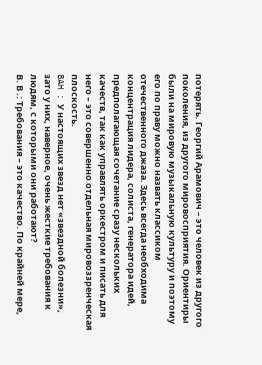потерять. Георгий Арамович – это человек из другого поколения, из другого мировосприятия. Ориентиры были на мировую музыкальную культуру и поэтому его по праву можно назвать классиком отечественного джаза. Здесь всегда необходима концентрация лидера, солиста, генератора идей, предполагающая сочетание сразу нескольких качеств, так как управлять оркестром и писать для него – это совершенно отдельная мировоззренческая плоскость.
BAH : У настоящих звезд нет «звездной болезни», зато у них, наверное, очень жесткие требования к людям, с которыми они работают?
В. В .: Требования – это качество. По крайней мере,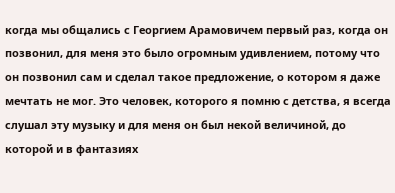когда мы общались с Георгием Арамовичем первый раз, когда он позвонил, для меня это было огромным удивлением, потому что он позвонил сам и сделал такое предложение, о котором я даже мечтать не мог. Это человек, которого я помню с детства, я всегда слушал эту музыку и для меня он был некой величиной, до которой и в фантазиях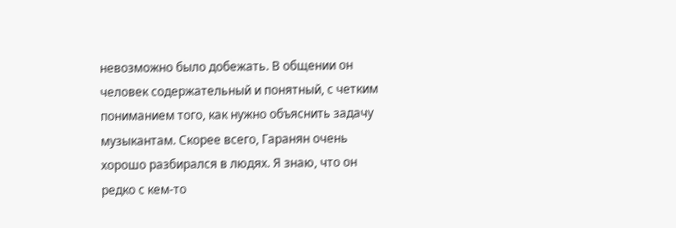невозможно было добежать. В общении он человек содержательный и понятный, с четким пониманием того, как нужно объяснить задачу музыкантам. Скорее всего, Гаранян очень хорошо разбирался в людях. Я знаю, что он редко с кем-то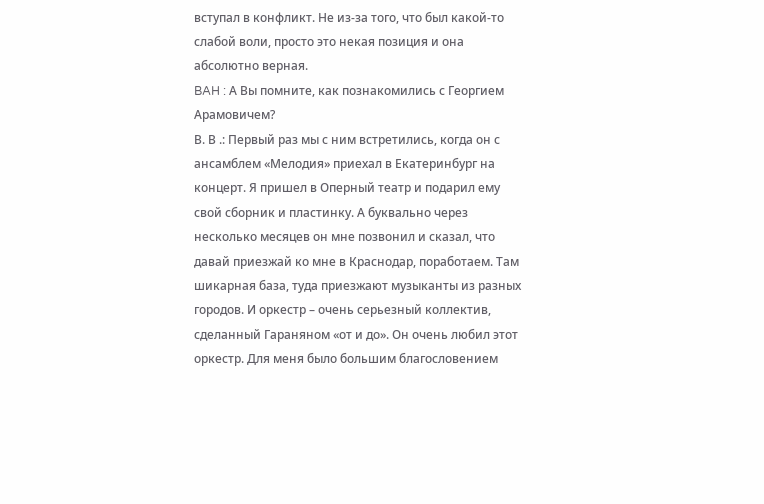вступал в конфликт. Не из-за того, что был какой-то слабой воли, просто это некая позиция и она абсолютно верная.
BAH : А Вы помните, как познакомились с Георгием Арамовичем?
В. В .: Первый раз мы с ним встретились, когда он с ансамблем «Мелодия» приехал в Екатеринбург на концерт. Я пришел в Оперный театр и подарил ему свой сборник и пластинку. А буквально через несколько месяцев он мне позвонил и сказал, что давай приезжай ко мне в Краснодар, поработаем. Там шикарная база, туда приезжают музыканты из разных городов. И оркестр – очень серьезный коллектив, сделанный Гараняном «от и до». Он очень любил этот оркестр. Для меня было большим благословением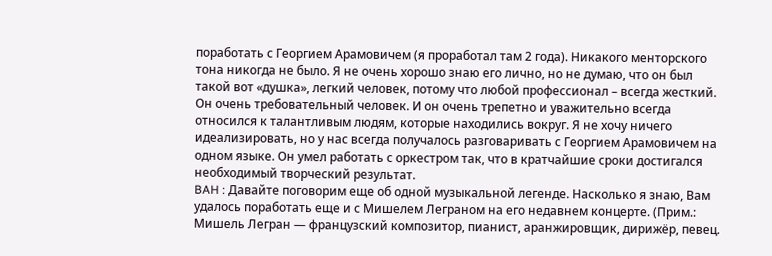поработать с Георгием Арамовичем (я проработал там 2 года). Никакого менторского тона никогда не было. Я не очень хорошо знаю его лично, но не думаю, что он был такой вот «душка», легкий человек, потому что любой профессионал – всегда жесткий. Он очень требовательный человек. И он очень трепетно и уважительно всегда относился к талантливым людям, которые находились вокруг. Я не хочу ничего идеализировать, но у нас всегда получалось разговаривать с Георгием Арамовичем на одном языке. Он умел работать с оркестром так, что в кратчайшие сроки достигался необходимый творческий результат.
BAH : Давайте поговорим еще об одной музыкальной легенде. Насколько я знаю, Вам удалось поработать еще и с Мишелем Леграном на его недавнем концерте. (Прим.: Мишель Легран — французский композитор, пианист, аранжировщик, дирижёр, певец.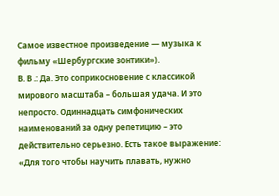Самое известное произведение — музыка к фильму «Шербургские зонтики»).
В. В .: Да. Это соприкосновение с классикой мирового масштаба – большая удача. И это непросто. Одиннадцать симфонических наименований за одну репетицию – это действительно серьезно. Есть такое выражение: «Для того чтобы научить плавать, нужно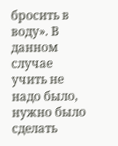бросить в воду». В данном случае учить не надо было, нужно было сделать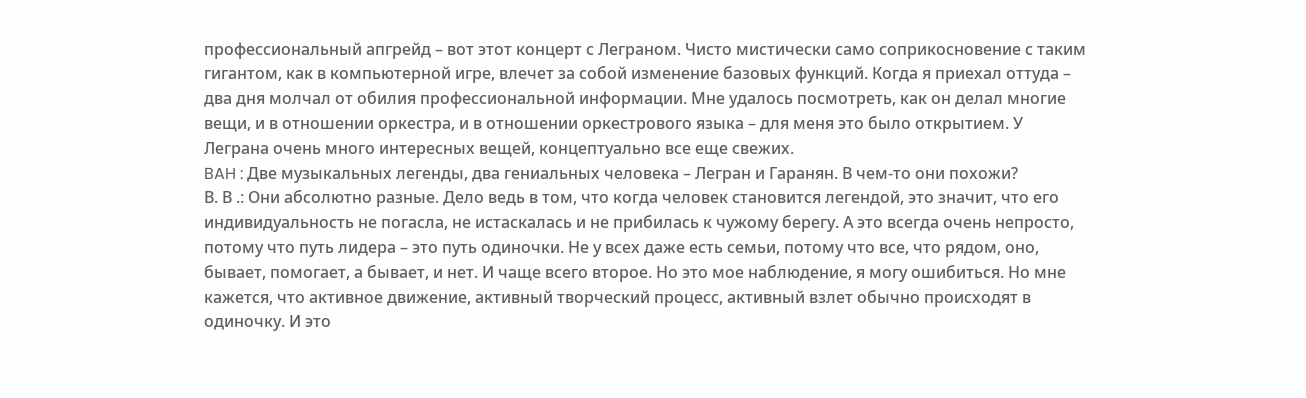профессиональный апгрейд – вот этот концерт с Леграном. Чисто мистически само соприкосновение с таким гигантом, как в компьютерной игре, влечет за собой изменение базовых функций. Когда я приехал оттуда – два дня молчал от обилия профессиональной информации. Мне удалось посмотреть, как он делал многие вещи, и в отношении оркестра, и в отношении оркестрового языка – для меня это было открытием. У Леграна очень много интересных вещей, концептуально все еще свежих.
BAH : Две музыкальных легенды, два гениальных человека – Легран и Гаранян. В чем-то они похожи?
В. В .: Они абсолютно разные. Дело ведь в том, что когда человек становится легендой, это значит, что его индивидуальность не погасла, не истаскалась и не прибилась к чужому берегу. А это всегда очень непросто, потому что путь лидера – это путь одиночки. Не у всех даже есть семьи, потому что все, что рядом, оно, бывает, помогает, а бывает, и нет. И чаще всего второе. Но это мое наблюдение, я могу ошибиться. Но мне кажется, что активное движение, активный творческий процесс, активный взлет обычно происходят в одиночку. И это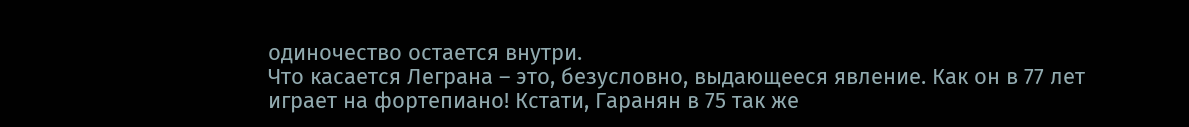одиночество остается внутри.
Что касается Леграна – это, безусловно, выдающееся явление. Как он в 77 лет играет на фортепиано! Кстати, Гаранян в 75 так же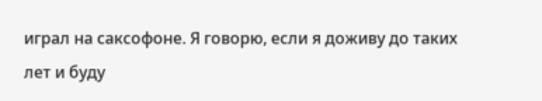играл на саксофоне. Я говорю, если я доживу до таких лет и буду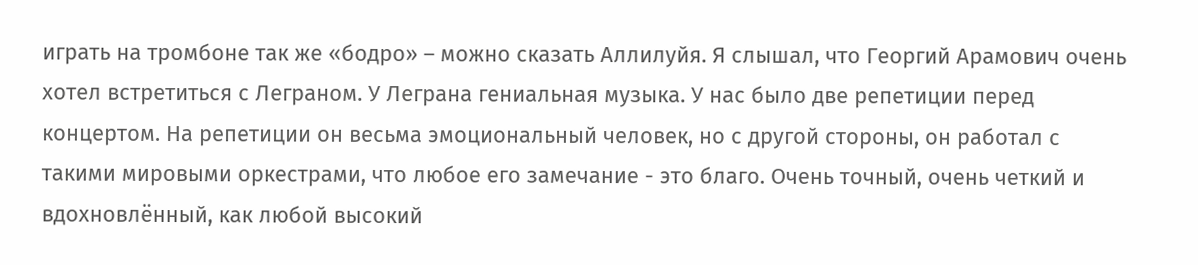играть на тромбоне так же «бодро» – можно сказать Аллилуйя. Я слышал, что Георгий Арамович очень хотел встретиться с Леграном. У Леграна гениальная музыка. У нас было две репетиции перед концертом. На репетиции он весьма эмоциональный человек, но с другой стороны, он работал с такими мировыми оркестрами, что любое его замечание - это благо. Очень точный, очень четкий и вдохновлённый, как любой высокий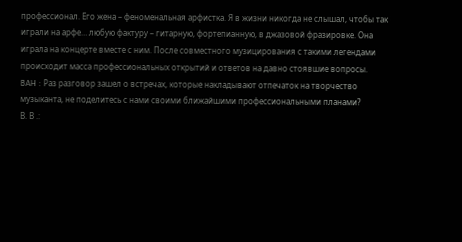профессионал. Его жена – феноменальная арфистка. Я в жизни никогда не слышал, чтобы так играли на арфе… любую фактуру – гитарную, фортепианную, в джазовой фразировке. Она играла на концерте вместе с ним. После совместного музицирования с такими легендами происходит масса профессиональных открытий и ответов на давно стоявшие вопросы.
BAH : Раз разговор зашел о встречах, которые накладывают отпечаток на творчество музыканта, не поделитесь с нами своими ближайшими профессиональными планами?
В. В .: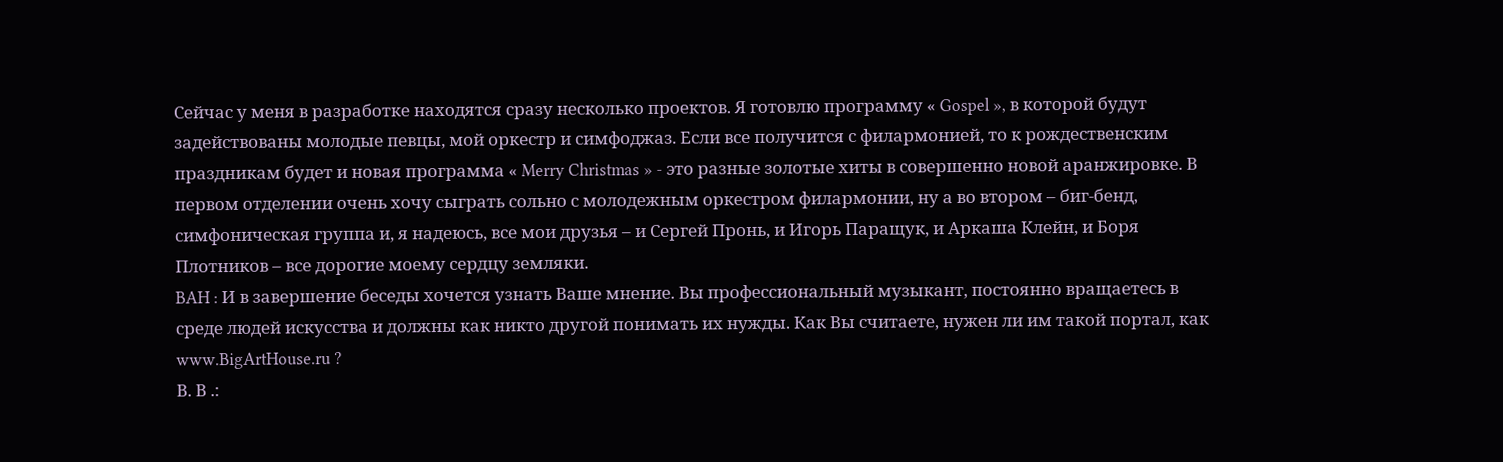Сейчас у меня в разработке находятся сразу несколько проектов. Я готовлю программу « Gospel », в которой будут задействованы молодые певцы, мой оркестр и симфоджаз. Если все получится с филармонией, то к рождественским праздникам будет и новая программа « Merry Christmas » - это разные золотые хиты в совершенно новой аранжировке. В первом отделении очень хочу сыграть сольно с молодежным оркестром филармонии, ну а во втором – биг-бенд, симфоническая группа и, я надеюсь, все мои друзья – и Сергей Пронь, и Игорь Паращук, и Аркаша Клейн, и Боря Плотников – все дорогие моему сердцу земляки.
BAH : И в завершение беседы хочется узнать Ваше мнение. Вы профессиональный музыкант, постоянно вращаетесь в среде людей искусства и должны как никто другой понимать их нужды. Как Вы считаете, нужен ли им такой портал, как www.BigArtHouse.ru ?
В. В .: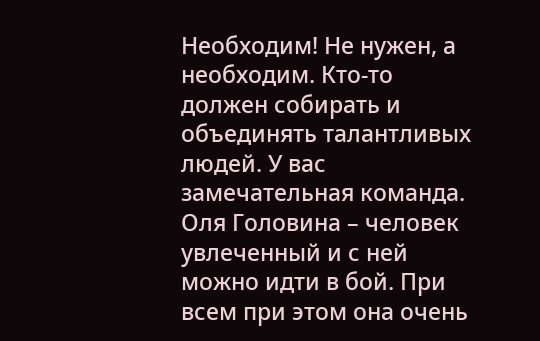Необходим! Не нужен, а необходим. Кто-то должен собирать и объединять талантливых людей. У вас замечательная команда. Оля Головина – человек увлеченный и с ней можно идти в бой. При всем при этом она очень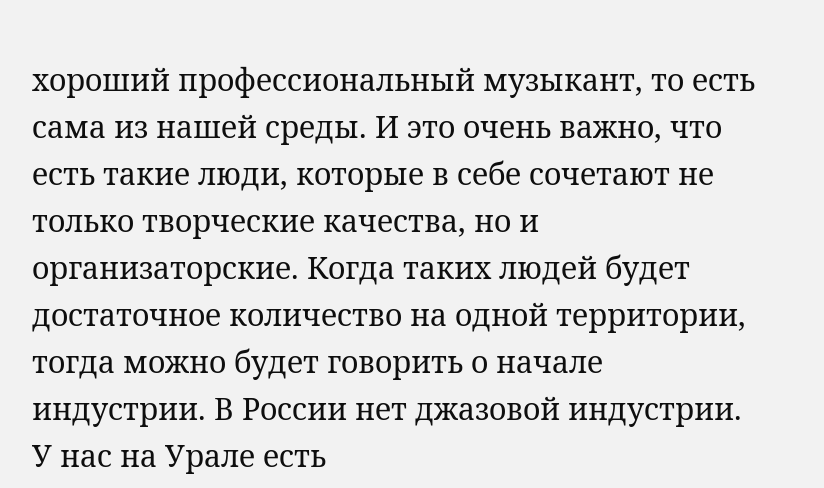хороший профессиональный музыкант, то есть сама из нашей среды. И это очень важно, что есть такие люди, которые в себе сочетают не только творческие качества, но и организаторские. Когда таких людей будет достаточное количество на одной территории, тогда можно будет говорить о начале индустрии. В России нет джазовой индустрии. У нас на Урале есть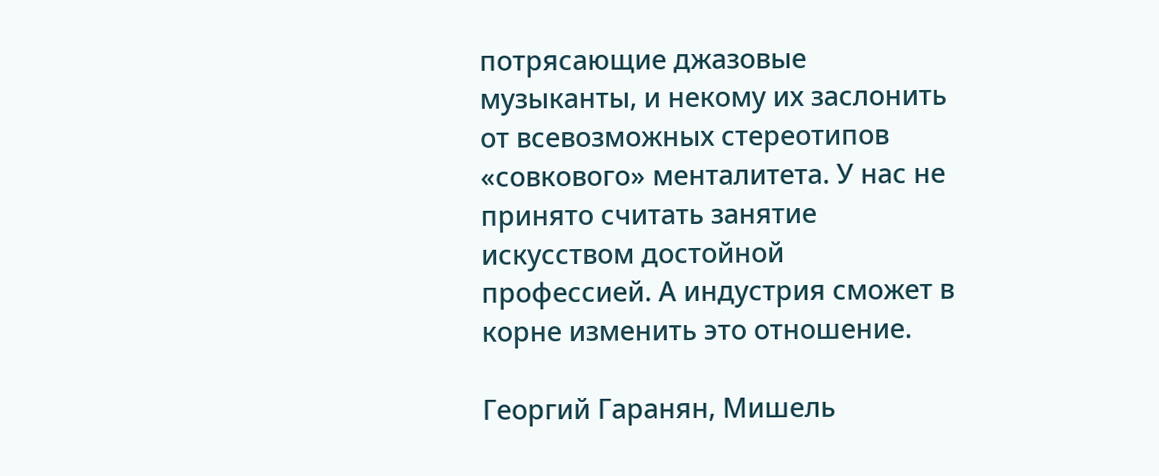потрясающие джазовые музыканты, и некому их заслонить от всевозможных стереотипов «совкового» менталитета. У нас не принято считать занятие искусством достойной профессией. А индустрия сможет в корне изменить это отношение.

Георгий Гаранян, Мишель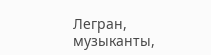Легран, музыканты,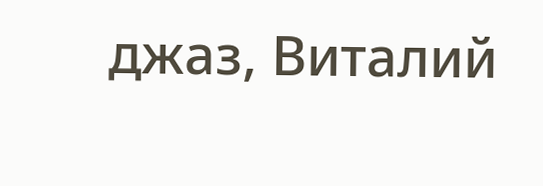джаз, Виталий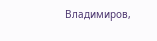Владимиров,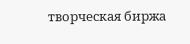творческая биржа